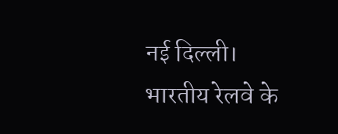नई दिल्ली। भारतीय रेलवे के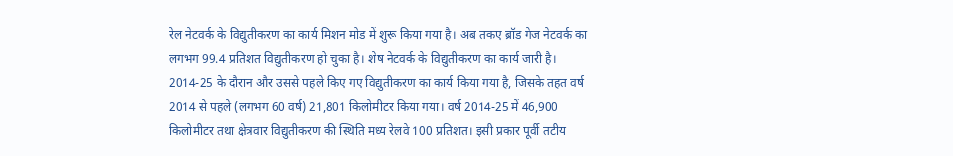रेल नेटवर्क के विद्युतीकरण का कार्य मिशन मोड में शुरू किया गया है। अब तकए ब्रॉड गेज नेटवर्क का लगभग 99.4 प्रतिशत विद्युतीकरण हो चुका है। शेष नेटवर्क के विद्युतीकरण का कार्य जारी है। 2014-25 के दौरान और उससे पहले किए गए विद्युतीकरण का कार्य किया गया है, जिसके तहत वर्ष 2014 से पहले (लगभग 60 वर्ष) 21,801 किलोमीटर किया गया। वर्ष 2014-25 में 46,900 किलोमीटर तथा क्षेत्रवार विद्युतीकरण की स्थिति मध्य रेलवे 100 प्रतिशत। इसी प्रकार पूर्वी तटीय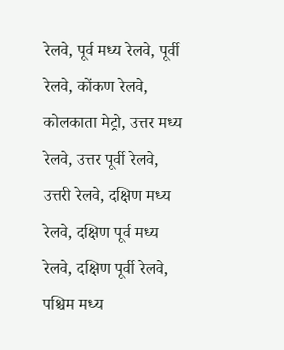रेलवे, पूर्व मध्य रेलवे, पूर्वी रेलवे, कोंकण रेलवे, कोलकाता मेट्रो, उत्तर मध्य रेलवे, उत्तर पूर्वी रेलवे, उत्तरी रेलवे, दक्षिण मध्य रेलवे, दक्षिण पूर्व मध्य रेलवे, दक्षिण पूर्वी रेलवे, पश्चिम मध्य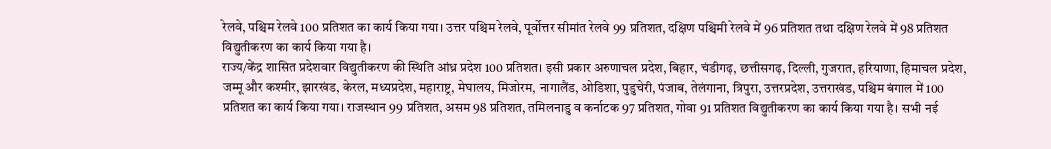रेलवे, पश्चिम रेलवे 100 प्रतिशत का कार्य किया गया। उत्तर पश्चिम रेलवे, पूर्वोत्तर सीमांत रेलवे 99 प्रतिशत, दक्षिण पश्चिमी रेलवे में 96 प्रतिशत तथा दक्षिण रेलवे में 98 प्रतिशत विद्युतीकरण का कार्य किया गया है।
राज्य/केंद्र शासित प्रदेशवार विद्युतीकरण की स्थिति आंध्र प्रदेश 100 प्रतिशत। इसी प्रकार अरुणाचल प्रदेश, बिहार, चंडीगढ़, छत्तीसगढ़, दिल्ली, गुजरात, हरियाणा, हिमाचल प्रदेश, जम्मू और कश्मीर, झारखंड, केरल, मध्यप्रदेश, महाराष्ट्र, मेघालय, मिजोरम, नागालैंड, ओडिशा, पुडुचेरी, पंजाब, तेलंगाना, त्रिपुरा, उत्तरप्रदेश, उत्तराखंड, पश्चिम बंगाल में 100 प्रतिशत का कार्य किया गया। राजस्थान 99 प्रतिशत, असम 98 प्रतिशत, तमिलनाडु व कर्नाटक 97 प्रतिशत, गोवा 91 प्रतिशत विद्युतीकरण का कार्य किया गया है। सभी नई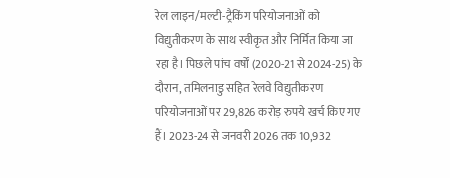रेल लाइन/मल्टी-ट्रैकिंग परियोजनाओं को विद्युतीकरण के साथ स्वीकृत और निर्मित किया जा रहा है। पिछले पांच वर्षों (2020-21 से 2024-25) के दौरान, तमिलनाडु सहित रेलवे विद्युतीकरण परियोजनाओं पर 29,826 करोड़ रुपये खर्च किए गए हैं। 2023-24 से जनवरी 2026 तक 10,932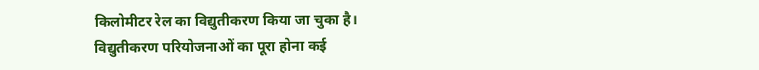किलोमीटर रेल का विद्युतीकरण किया जा चुका है।
विद्युतीकरण परियोजनाओं का पूरा होना कई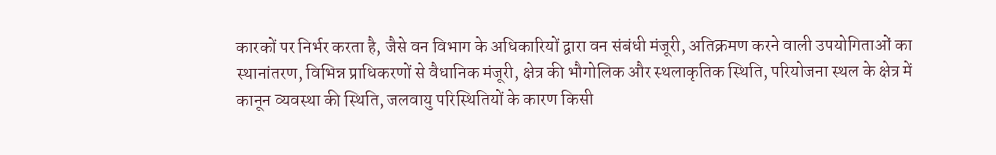कारकों पर निर्भर करता है, जैसे वन विभाग के अधिकारियों द्वारा वन संबंधी मंजूरी, अतिक्रमण करने वाली उपयोगिताओं का स्थानांतरण, विभिन्न प्राधिकरणों से वैधानिक मंजूरी, क्षेत्र की भौगोलिक और स्थलाकृतिक स्थिति, परियोजना स्थल के क्षेत्र में कानून व्यवस्था की स्थिति, जलवायु परिस्थितियों के कारण किसी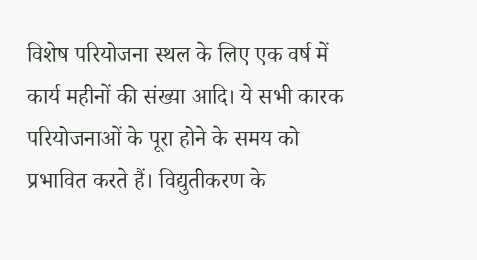विशेष परियोजना स्थल के लिए एक वर्ष में कार्य महीनों की संख्या आदि। ये सभी कारक परियोजनाओं के पूरा होने के समय को प्रभावित करते हैं। विद्युतीकरण के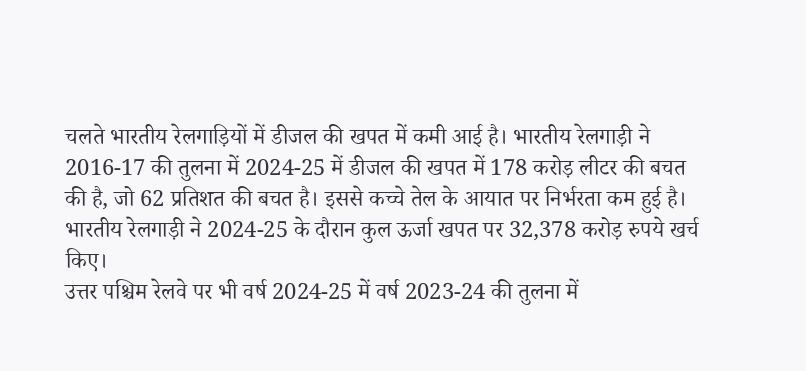चलते भारतीय रेलगाड़ियों में डीजल की खपत में कमी आई है। भारतीय रेलगाड़ी ने 2016-17 की तुलना में 2024-25 में डीजल की खपत में 178 करोड़ लीटर की बचत की है, जो 62 प्रतिशत की बचत है। इससे कच्चे तेल के आयात पर निर्भरता कम हुई है। भारतीय रेलगाड़ी ने 2024-25 के दौरान कुल ऊर्जा खपत पर 32,378 करोड़ रुपये खर्च किए।
उत्तर पश्चिम रेलवे पर भी वर्ष 2024-25 में वर्ष 2023-24 की तुलना में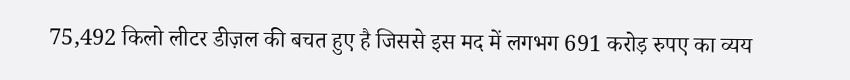75,492 किलो लीटर डीज़ल की बचत हुए है जिससे इस मद में लगभग 691 करोड़ रुपए का व्यय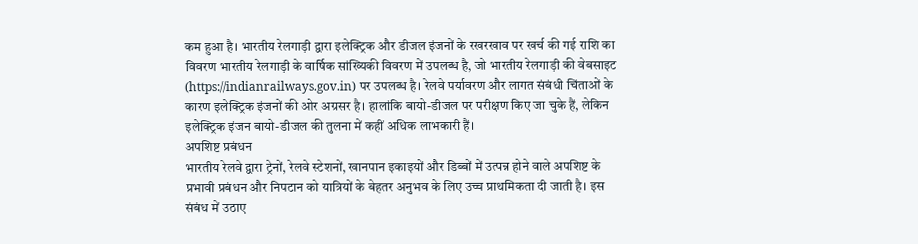कम हुआ है। भारतीय रेलगाड़ी द्वारा इलेक्ट्रिक और डीजल इंजनों के रखरखाव पर खर्च की गई राशि का विवरण भारतीय रेलगाड़ी के वार्षिक सांख्यिकी विवरण में उपलब्ध है, जो भारतीय रेलगाड़ी की वेबसाइट (https://indianrailways.gov.in) पर उपलब्ध है। रेलवे पर्यावरण और लागत संबंधी चिंताओं के कारण इलेक्ट्रिक इंजनों की ओर अग्रसर है। हालांकि बायो-डीजल पर परीक्षण किए जा चुके हैं, लेकिन इलेक्ट्रिक इंजन बायो-डीजल की तुलना में कहीं अधिक लाभकारी हैं।
अपशिष्ट प्रबंधन
भारतीय रेलवे द्वारा ट्रेनों, रेलवे स्टेशनों, खानपान इकाइयों और डिब्बों में उत्पन्न होने वाले अपशिष्ट के प्रभावी प्रबंधन और निपटान को यात्रियों के बेहतर अनुभव के लिए उच्च प्राथमिकता दी जाती है। इस संबंध में उठाए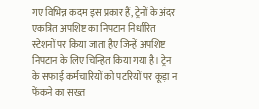गए विभिन्न कदम इस प्रकार हैं, ट्रेनों के अंदर एकत्रित अपशिष्ट का निपटान निर्धारित स्टेशनों पर किया जाता हैए जिन्हें अपशिष्ट निपटान के लिए चिन्हित किया गया है। ट्रेन के सफाई कर्मचारियों को पटरियों पर कूड़ा न फेंकने का सख्त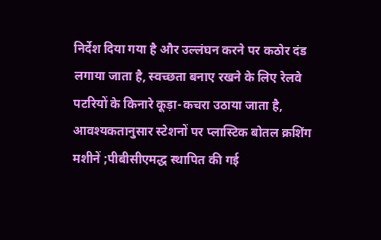निर्देश दिया गया है और उल्लंघन करने पर कठोर दंड लगाया जाता है, स्वच्छता बनाए रखने के लिए रेलवे पटरियों के किनारे कूड़ा-कचरा उठाया जाता है, आवश्यकतानुसार स्टेशनों पर प्लास्टिक बोतल क्रशिंग मशीनें ;पीबीसीएमद्ध स्थापित की गई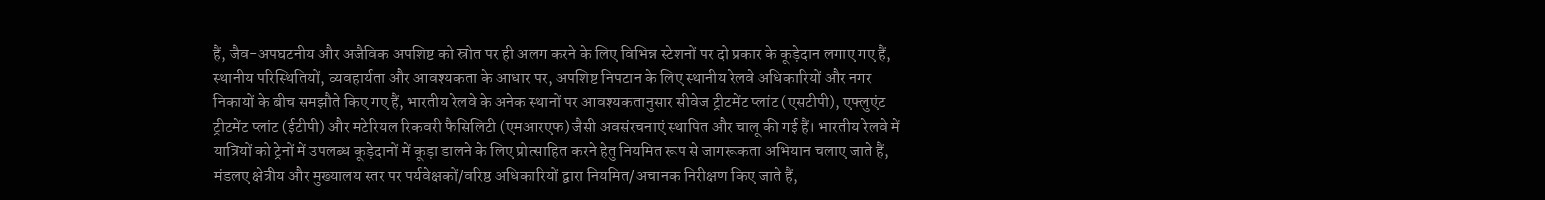हैं, जैव-अपघटनीय और अजैविक अपशिष्ट को स्रोत पर ही अलग करने के लिए विभिन्न स्टेशनों पर दो प्रकार के कूड़ेदान लगाए गए हैं, स्थानीय परिस्थितियों, व्यवहार्यता और आवश्यकता के आधार पर, अपशिष्ट निपटान के लिए स्थानीय रेलवे अधिकारियों और नगर निकायों के बीच समझौते किए गए हैं, भारतीय रेलवे के अनेक स्थानों पर आवश्यकतानुसार सीवेज ट्रीटमेंट प्लांट (एसटीपी), एफ्लुएंट ट्रीटमेंट प्लांट (ईटीपी) और मटेरियल रिकवरी फैसिलिटी (एमआरएफ) जैसी अवसंरचनाएं स्थापित और चालू की गई हैं। भारतीय रेलवे में यात्रियों को ट्रेनों में उपलब्ध कूड़ेदानों में कूड़ा डालने के लिए प्रोत्साहित करने हेतु नियमित रूप से जागरूकता अभियान चलाए जाते हैं, मंडलए क्षेत्रीय और मुख्यालय स्तर पर पर्यवेक्षकों/वरिष्ठ अधिकारियों द्वारा नियमित/अचानक निरीक्षण किए जाते हैं,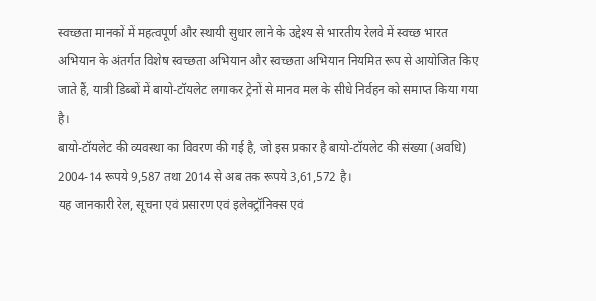स्वच्छता मानकों में महत्वपूर्ण और स्थायी सुधार लाने के उद्देश्य से भारतीय रेलवे में स्वच्छ भारत अभियान के अंतर्गत विशेष स्वच्छता अभियान और स्वच्छता अभियान नियमित रूप से आयोजित किए जाते हैं, यात्री डिब्बों में बायो-टॉयलेट लगाकर ट्रेनों से मानव मल के सीधे निर्वहन को समाप्त किया गया है।
बायो-टॉयलेट की व्यवस्था का विवरण की गई है, जो इस प्रकार है बायो-टॉयलेट की संख्या (अवधि) 2004-14 रूपये 9,587 तथा 2014 से अब तक रूपये 3,61,572 है।
यह जानकारी रेल, सूचना एवं प्रसारण एवं इलेक्ट्रॉनिक्स एवं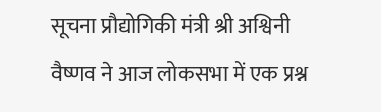सूचना प्रौद्योगिकी मंत्री श्री अश्विनी वैष्णव ने आज लोकसभा में एक प्रश्न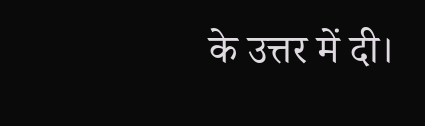के उत्तर में दी।